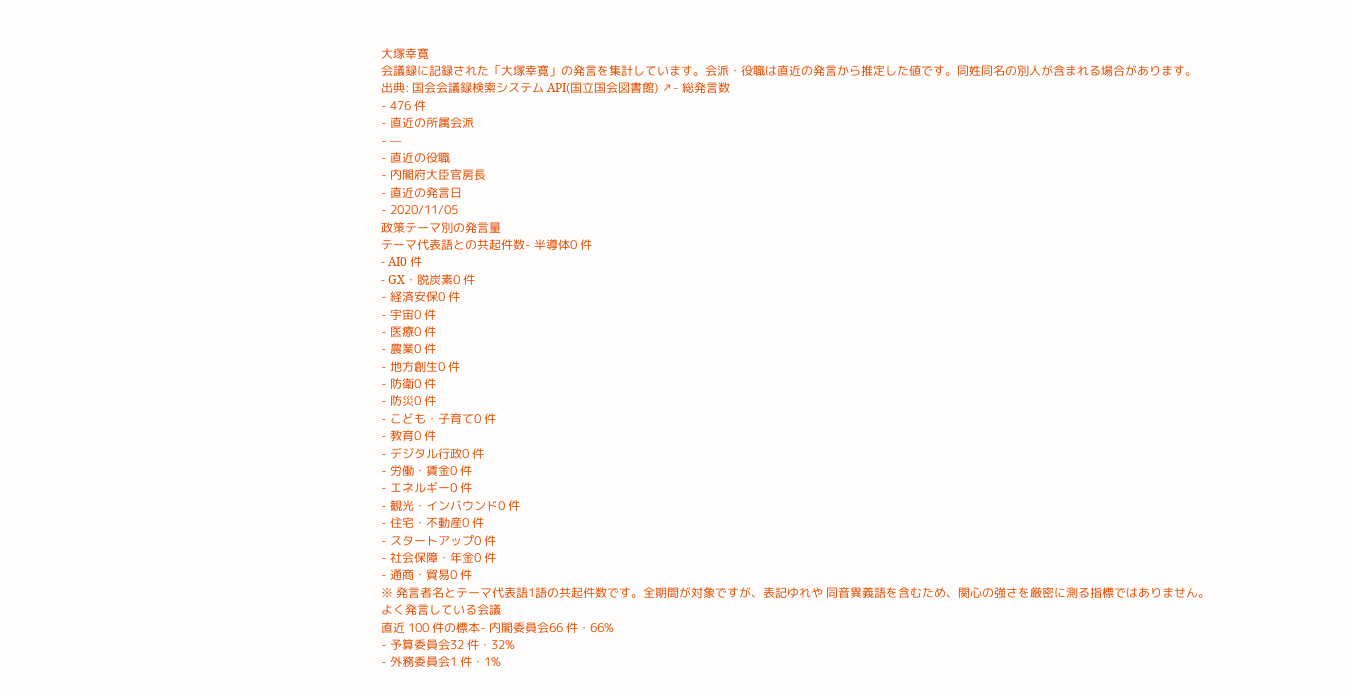大塚幸寛
会議録に記録された「大塚幸寛」の発言を集計しています。会派・役職は直近の発言から推定した値です。同姓同名の別人が含まれる場合があります。
出典: 国会会議録検索システム API(国立国会図書館) ↗- 総発言数
- 476 件
- 直近の所属会派
- —
- 直近の役職
- 内閣府大臣官房長
- 直近の発言日
- 2020/11/05
政策テーマ別の発言量
テーマ代表語との共起件数- 半導体0 件
- AI0 件
- GX・脱炭素0 件
- 経済安保0 件
- 宇宙0 件
- 医療0 件
- 農業0 件
- 地方創生0 件
- 防衛0 件
- 防災0 件
- こども・子育て0 件
- 教育0 件
- デジタル行政0 件
- 労働・賃金0 件
- エネルギー0 件
- 観光・インバウンド0 件
- 住宅・不動産0 件
- スタートアップ0 件
- 社会保障・年金0 件
- 通商・貿易0 件
※ 発言者名とテーマ代表語1語の共起件数です。全期間が対象ですが、表記ゆれや 同音異義語を含むため、関心の強さを厳密に測る指標ではありません。
よく発言している会議
直近 100 件の標本- 内閣委員会66 件・66%
- 予算委員会32 件・32%
- 外務委員会1 件・1%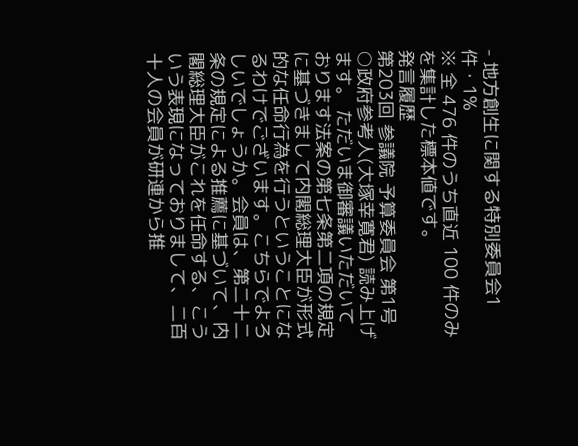- 地方創生に関する特別委員会1 件・1%
※ 全 476 件のうち直近 100 件のみを集計した標本値です。
発言履歴
第203回 参議院 予算委員会 第1号
○政府参考人(大塚幸寛君) 読み上げます。 ただいま御審議いただいております法案の第七条第二項の規定に基づきまして内閣総理大臣が形式的な任命行為を行うということになるわけでございます。こちらでよろしいでしょうか。会員は、第二十二条の規定による推薦に基づいて、内閣総理大臣がこれを任命する、こういう表現になっておりまして、二百十人の会員が研連から推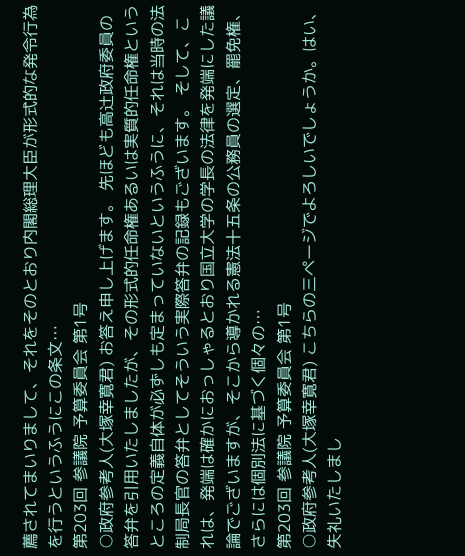薦されてまいりまして、それをそのとおり内閣総理大臣が形式的な発令行為を行うというふうにこの条文…
第203回 参議院 予算委員会 第1号
○政府参考人(大塚幸寛君) お答え申し上げます。 先ほども高辻政府委員の答弁を引用いたしましたが、その形式的任命権あるいは実質的任命権というところの定義自体が必ずしも定まっていないというふうに、それは当時の法制局長官の答弁としてそういう実際答弁の記録もございます。 そして、これは、発端は確かにおっしゃるとおり国立大学の学長の法律を発端にした議論でございますが、そこから導かれる憲法十五条の公務員の選定、罷免権、さらには個別法に基づく個々の…
第203回 参議院 予算委員会 第1号
○政府参考人(大塚幸寛君) こちらの三ページでよろしいでしょうか。はい、失礼いたしまし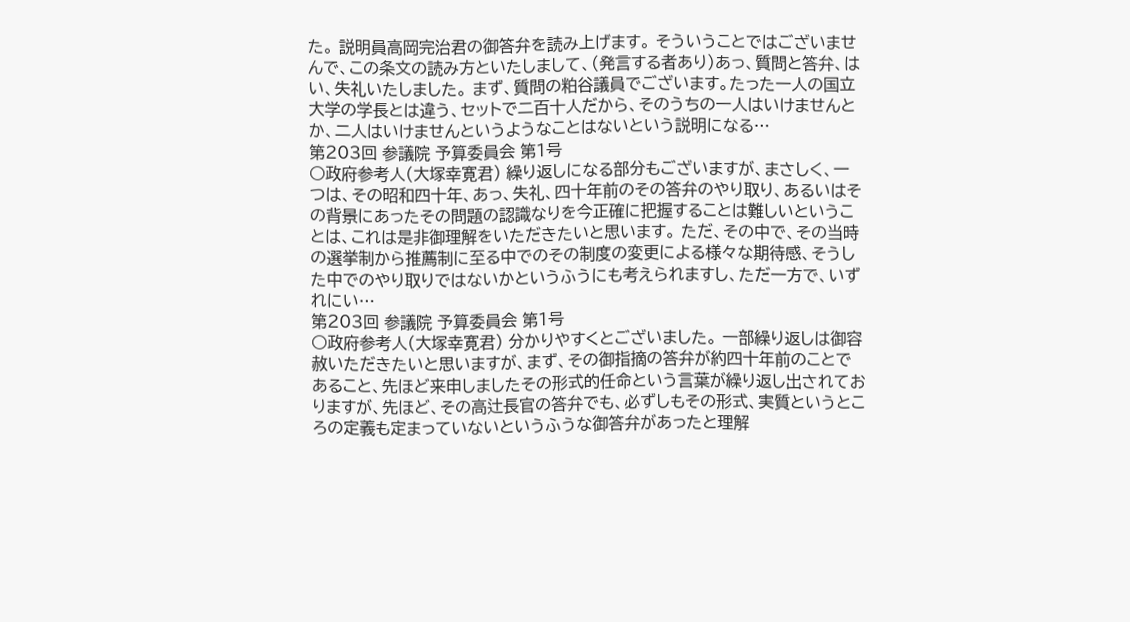た。 説明員高岡完治君の御答弁を読み上げます。 そういうことではございませんで、この条文の読み方といたしまして、(発言する者あり)あっ、質問と答弁、はい、失礼いたしました。 まず、質問の粕谷議員でございます。たった一人の国立大学の学長とは違う、セットで二百十人だから、そのうちの一人はいけませんとか、二人はいけませんというようなことはないという説明になる…
第203回 参議院 予算委員会 第1号
○政府参考人(大塚幸寛君) 繰り返しになる部分もございますが、まさしく、一つは、その昭和四十年、あっ、失礼、四十年前のその答弁のやり取り、あるいはその背景にあったその問題の認識なりを今正確に把握することは難しいということは、これは是非御理解をいただきたいと思います。 ただ、その中で、その当時の選挙制から推薦制に至る中でのその制度の変更による様々な期待感、そうした中でのやり取りではないかというふうにも考えられますし、ただ一方で、いずれにい…
第203回 参議院 予算委員会 第1号
○政府参考人(大塚幸寛君) 分かりやすくとございました。 一部繰り返しは御容赦いただきたいと思いますが、まず、その御指摘の答弁が約四十年前のことであること、先ほど来申しましたその形式的任命という言葉が繰り返し出されておりますが、先ほど、その高辻長官の答弁でも、必ずしもその形式、実質というところの定義も定まっていないというふうな御答弁があったと理解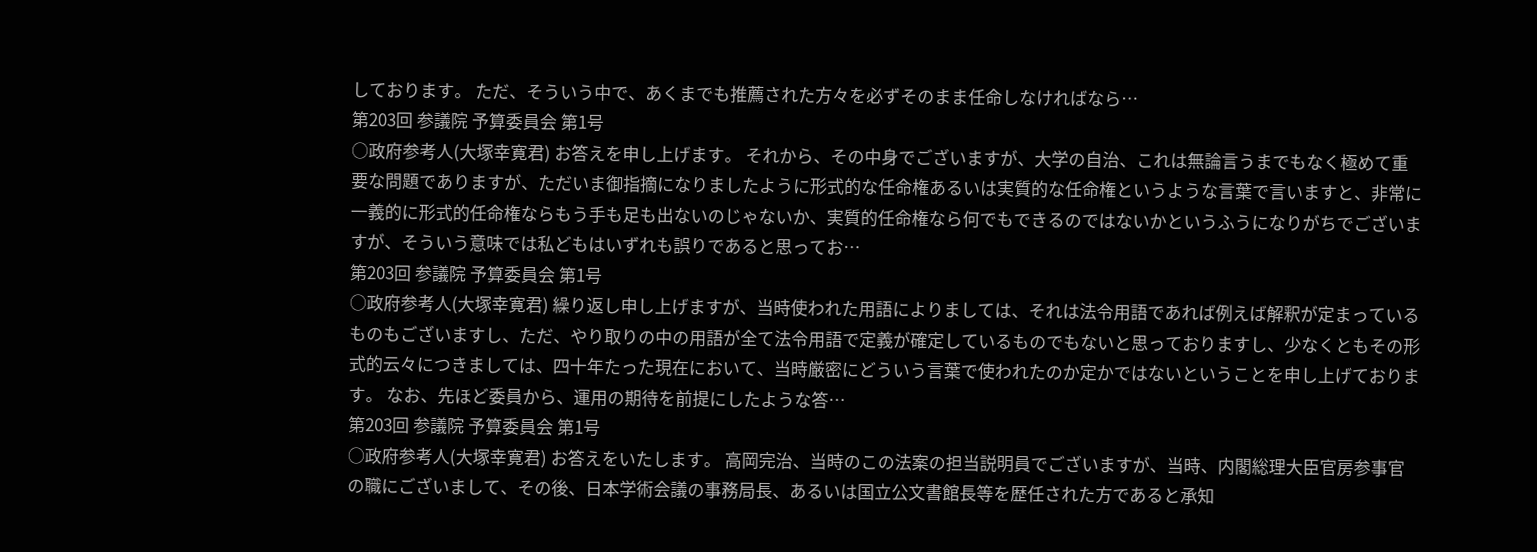しております。 ただ、そういう中で、あくまでも推薦された方々を必ずそのまま任命しなければなら…
第203回 参議院 予算委員会 第1号
○政府参考人(大塚幸寛君) お答えを申し上げます。 それから、その中身でございますが、大学の自治、これは無論言うまでもなく極めて重要な問題でありますが、ただいま御指摘になりましたように形式的な任命権あるいは実質的な任命権というような言葉で言いますと、非常に一義的に形式的任命権ならもう手も足も出ないのじゃないか、実質的任命権なら何でもできるのではないかというふうになりがちでございますが、そういう意味では私どもはいずれも誤りであると思ってお…
第203回 参議院 予算委員会 第1号
○政府参考人(大塚幸寛君) 繰り返し申し上げますが、当時使われた用語によりましては、それは法令用語であれば例えば解釈が定まっているものもございますし、ただ、やり取りの中の用語が全て法令用語で定義が確定しているものでもないと思っておりますし、少なくともその形式的云々につきましては、四十年たった現在において、当時厳密にどういう言葉で使われたのか定かではないということを申し上げております。 なお、先ほど委員から、運用の期待を前提にしたような答…
第203回 参議院 予算委員会 第1号
○政府参考人(大塚幸寛君) お答えをいたします。 高岡完治、当時のこの法案の担当説明員でございますが、当時、内閣総理大臣官房参事官の職にございまして、その後、日本学術会議の事務局長、あるいは国立公文書館長等を歴任された方であると承知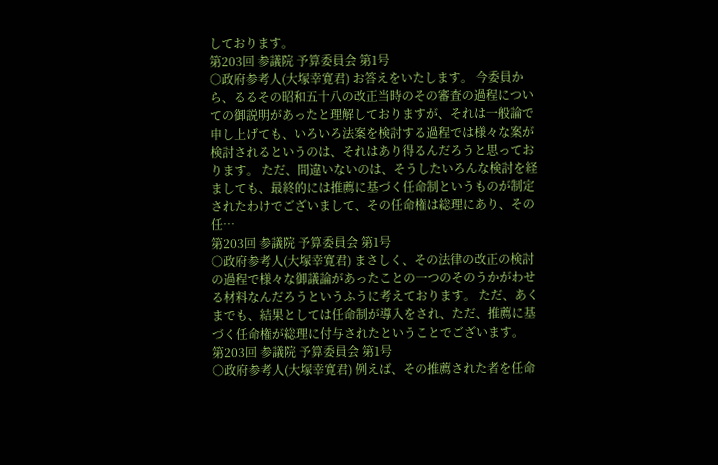しております。
第203回 参議院 予算委員会 第1号
○政府参考人(大塚幸寛君) お答えをいたします。 今委員から、るるその昭和五十八の改正当時のその審査の過程についての御説明があったと理解しておりますが、それは一般論で申し上げても、いろいろ法案を検討する過程では様々な案が検討されるというのは、それはあり得るんだろうと思っております。 ただ、間違いないのは、そうしたいろんな検討を経ましても、最終的には推薦に基づく任命制というものが制定されたわけでございまして、その任命権は総理にあり、その任…
第203回 参議院 予算委員会 第1号
○政府参考人(大塚幸寛君) まさしく、その法律の改正の検討の過程で様々な御議論があったことの一つのそのうかがわせる材料なんだろうというふうに考えております。 ただ、あくまでも、結果としては任命制が導入をされ、ただ、推薦に基づく任命権が総理に付与されたということでございます。
第203回 参議院 予算委員会 第1号
○政府参考人(大塚幸寛君) 例えば、その推薦された者を任命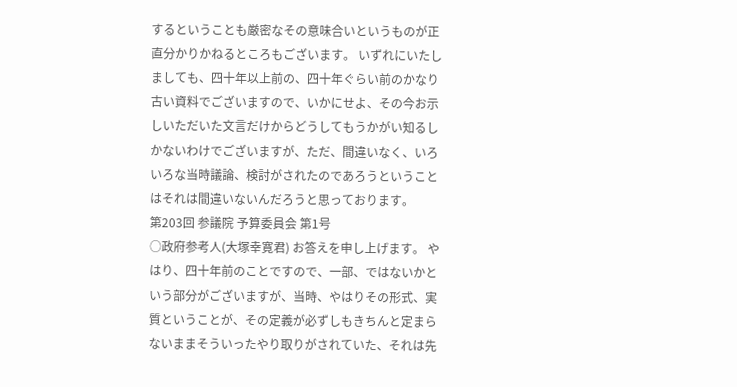するということも厳密なその意味合いというものが正直分かりかねるところもございます。 いずれにいたしましても、四十年以上前の、四十年ぐらい前のかなり古い資料でございますので、いかにせよ、その今お示しいただいた文言だけからどうしてもうかがい知るしかないわけでございますが、ただ、間違いなく、いろいろな当時議論、検討がされたのであろうということはそれは間違いないんだろうと思っております。
第203回 参議院 予算委員会 第1号
○政府参考人(大塚幸寛君) お答えを申し上げます。 やはり、四十年前のことですので、一部、ではないかという部分がございますが、当時、やはりその形式、実質ということが、その定義が必ずしもきちんと定まらないままそういったやり取りがされていた、それは先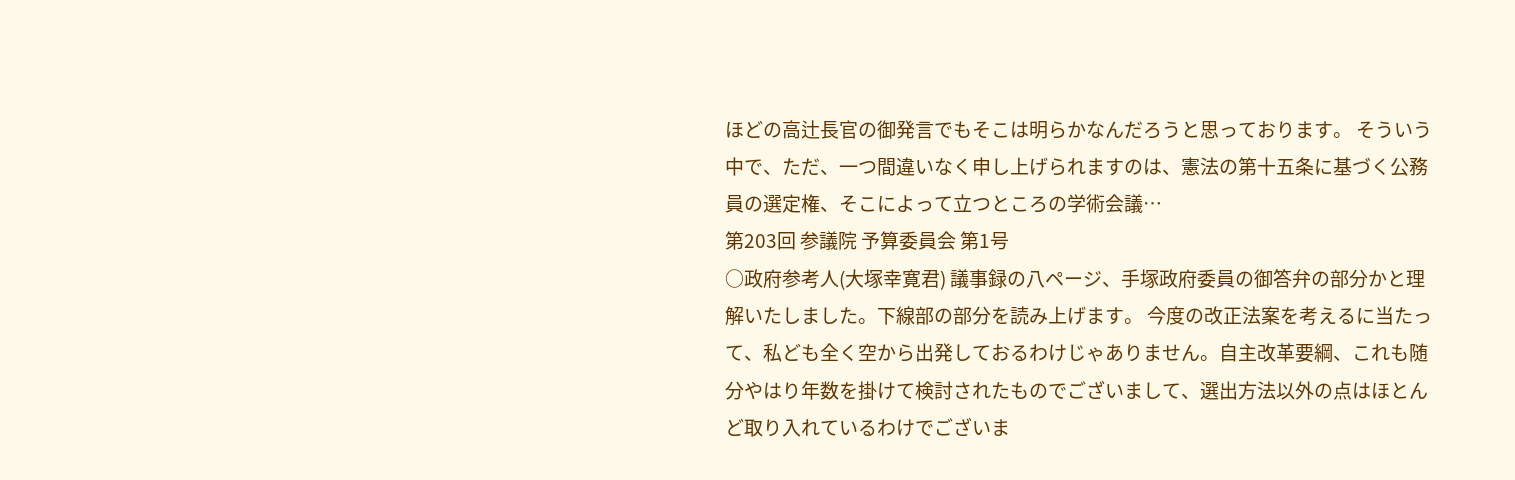ほどの高辻長官の御発言でもそこは明らかなんだろうと思っております。 そういう中で、ただ、一つ間違いなく申し上げられますのは、憲法の第十五条に基づく公務員の選定権、そこによって立つところの学術会議…
第203回 参議院 予算委員会 第1号
○政府参考人(大塚幸寛君) 議事録の八ページ、手塚政府委員の御答弁の部分かと理解いたしました。下線部の部分を読み上げます。 今度の改正法案を考えるに当たって、私ども全く空から出発しておるわけじゃありません。自主改革要綱、これも随分やはり年数を掛けて検討されたものでございまして、選出方法以外の点はほとんど取り入れているわけでございま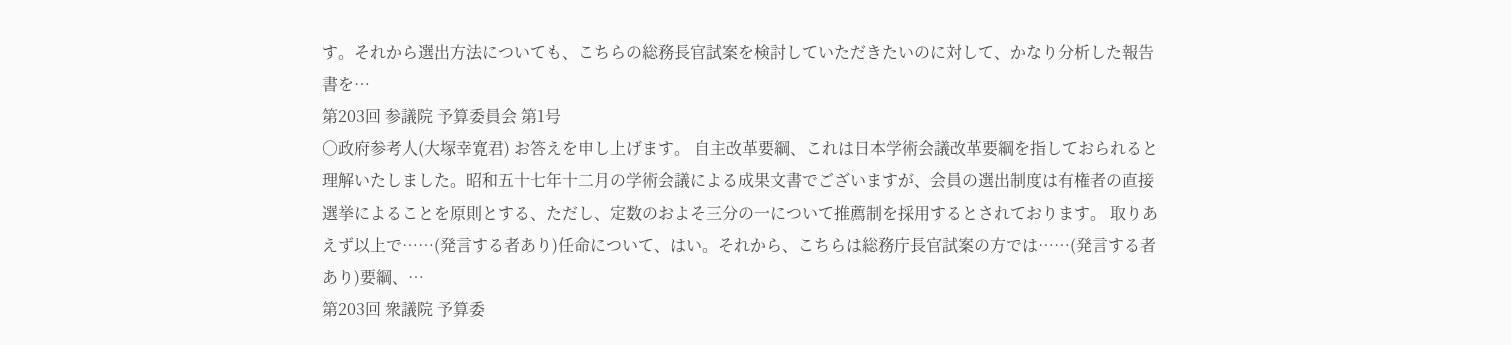す。それから選出方法についても、こちらの総務長官試案を検討していただきたいのに対して、かなり分析した報告書を…
第203回 参議院 予算委員会 第1号
○政府参考人(大塚幸寛君) お答えを申し上げます。 自主改革要綱、これは日本学術会議改革要綱を指しておられると理解いたしました。昭和五十七年十二月の学術会議による成果文書でございますが、会員の選出制度は有権者の直接選挙によることを原則とする、ただし、定数のおよそ三分の一について推薦制を採用するとされております。 取りあえず以上で……(発言する者あり)任命について、はい。それから、こちらは総務庁長官試案の方では……(発言する者あり)要綱、…
第203回 衆議院 予算委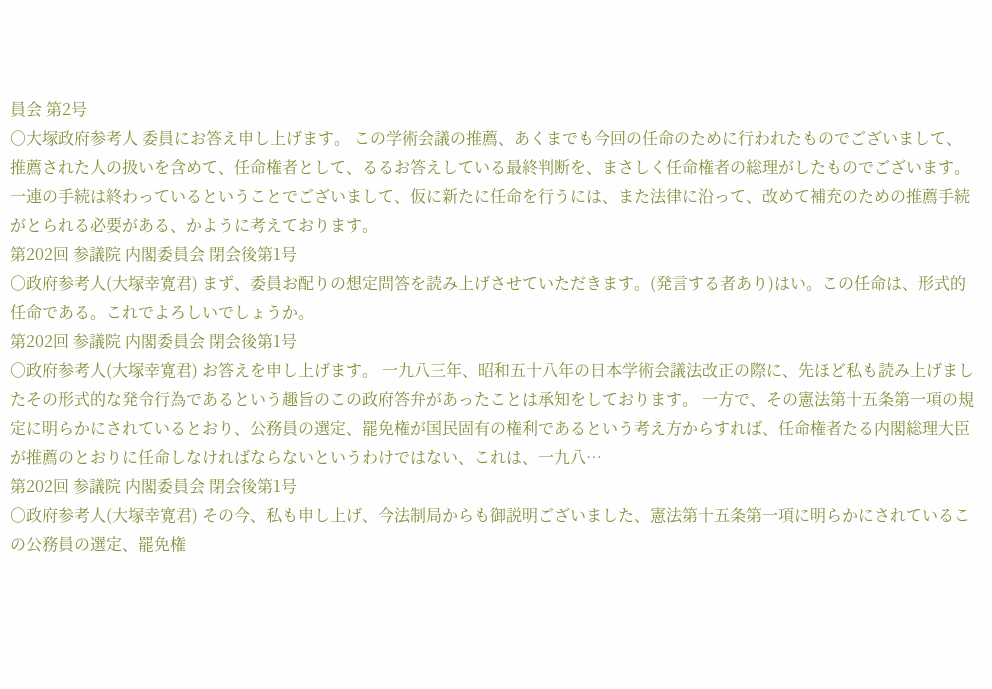員会 第2号
○大塚政府参考人 委員にお答え申し上げます。 この学術会議の推薦、あくまでも今回の任命のために行われたものでございまして、推薦された人の扱いを含めて、任命権者として、るるお答えしている最終判断を、まさしく任命権者の総理がしたものでございます。 一連の手続は終わっているということでございまして、仮に新たに任命を行うには、また法律に沿って、改めて補充のための推薦手続がとられる必要がある、かように考えております。
第202回 参議院 内閣委員会 閉会後第1号
○政府参考人(大塚幸寛君) まず、委員お配りの想定問答を読み上げさせていただきます。(発言する者あり)はい。この任命は、形式的任命である。これでよろしいでしょうか。
第202回 参議院 内閣委員会 閉会後第1号
○政府参考人(大塚幸寛君) お答えを申し上げます。 一九八三年、昭和五十八年の日本学術会議法改正の際に、先ほど私も読み上げましたその形式的な発令行為であるという趣旨のこの政府答弁があったことは承知をしております。 一方で、その憲法第十五条第一項の規定に明らかにされているとおり、公務員の選定、罷免権が国民固有の権利であるという考え方からすれば、任命権者たる内閣総理大臣が推薦のとおりに任命しなければならないというわけではない、これは、一九八…
第202回 参議院 内閣委員会 閉会後第1号
○政府参考人(大塚幸寛君) その今、私も申し上げ、今法制局からも御説明ございました、憲法第十五条第一項に明らかにされているこの公務員の選定、罷免権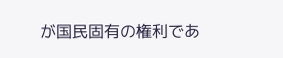が国民固有の権利であ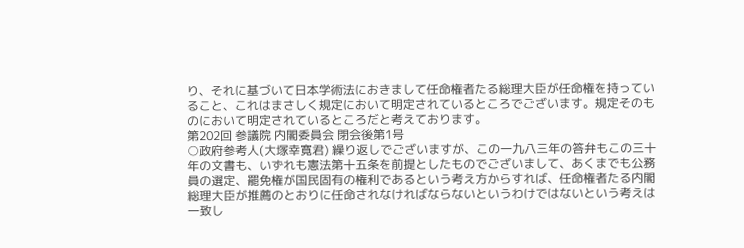り、それに基づいて日本学術法におきまして任命権者たる総理大臣が任命権を持っていること、これはまさしく規定において明定されているところでございます。規定そのものにおいて明定されているところだと考えております。
第202回 参議院 内閣委員会 閉会後第1号
○政府参考人(大塚幸寛君) 繰り返しでございますが、この一九八三年の答弁もこの三十年の文書も、いずれも憲法第十五条を前提としたものでございまして、あくまでも公務員の選定、罷免権が国民固有の権利であるという考え方からすれば、任命権者たる内閣総理大臣が推薦のとおりに任命されなければならないというわけではないという考えは一致し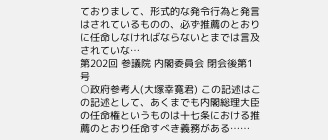ておりまして、形式的な発令行為と発言はされているものの、必ず推薦のとおりに任命しなければならないとまでは言及されていな…
第202回 参議院 内閣委員会 閉会後第1号
○政府参考人(大塚幸寛君) この記述はこの記述として、あくまでも内閣総理大臣の任命権というものは十七条における推薦のとおり任命すべき義務がある……